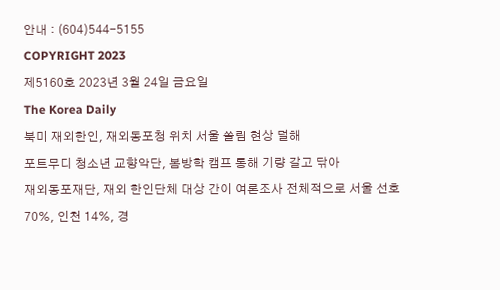안내 : (604)544-5155
COPYRIGHT 2023
제5160호 2023년 3월 24일 금요일
The Korea Daily
북미 재외한인, 재외동포청 위치 서울 쏠림 현상 덜해
포트무디 청소년 교향악단, 봄방학 캠프 통해 기량 갈고 닦아
재외동포재단, 재외 한인단체 대상 간이 여론조사 전체적으로 서울 선호 70%, 인천 14%, 경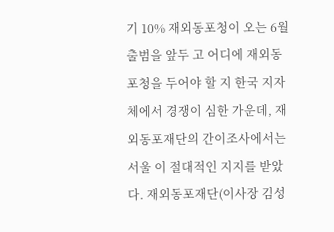기 10% 재외동포청이 오는 6월 출범을 앞두 고 어디에 재외동포청을 두어야 할 지 한국 지자체에서 경쟁이 심한 가운데, 재외동포재단의 간이조사에서는 서울 이 절대적인 지지를 받았다. 재외동포재단(이사장 김성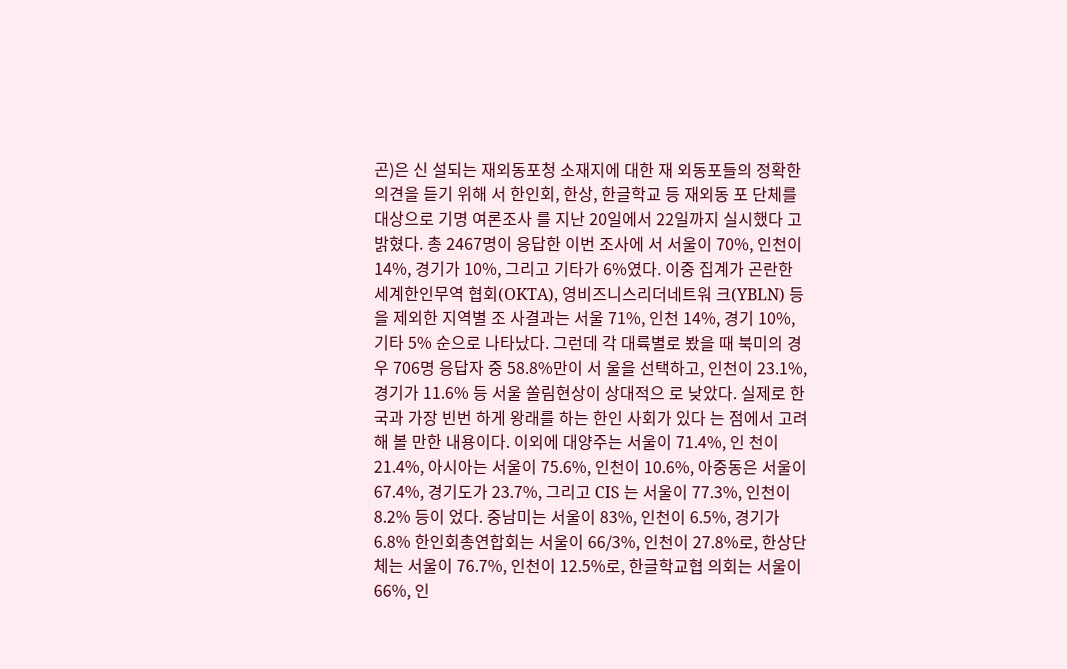곤)은 신 설되는 재외동포청 소재지에 대한 재 외동포들의 정확한 의견을 듣기 위해 서 한인회, 한상, 한글학교 등 재외동 포 단체를 대상으로 기명 여론조사 를 지난 20일에서 22일까지 실시했다 고 밝혔다. 총 2467명이 응답한 이번 조사에 서 서울이 70%, 인천이 14%, 경기가 10%, 그리고 기타가 6%였다. 이중 집계가 곤란한 세계한인무역 협회(OKTA), 영비즈니스리더네트워 크(YBLN) 등을 제외한 지역별 조 사결과는 서울 71%, 인천 14%, 경기 10%, 기타 5% 순으로 나타났다. 그런데 각 대륙별로 봤을 때 북미의 경우 706명 응답자 중 58.8%만이 서 울을 선택하고, 인천이 23.1%, 경기가 11.6% 등 서울 쏠림현상이 상대적으 로 낮았다. 실제로 한국과 가장 빈번 하게 왕래를 하는 한인 사회가 있다 는 점에서 고려해 볼 만한 내용이다. 이외에 대양주는 서울이 71.4%, 인 천이 21.4%, 아시아는 서울이 75.6%, 인천이 10.6%, 아중동은 서울이 67.4%, 경기도가 23.7%, 그리고 CIS 는 서울이 77.3%, 인천이 8.2% 등이 었다. 중남미는 서울이 83%, 인천이 6.5%, 경기가 6.8% 한인회총연합회는 서울이 66/3%, 인천이 27.8%로, 한상단체는 서울이 76.7%, 인천이 12.5%로, 한글학교협 의회는 서울이 66%, 인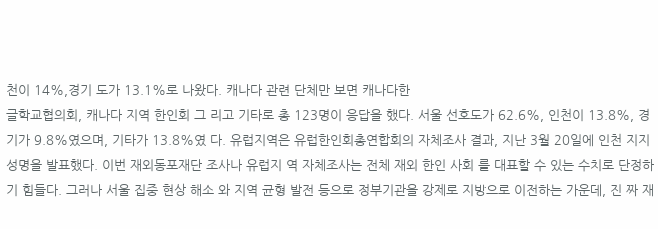천이 14%,경기 도가 13.1%로 나왔다. 캐나다 관련 단체만 보면 캐나다한
글학교협의회, 캐나다 지역 한인회 그 리고 기타로 총 123명이 응답을 했다. 서울 선호도가 62.6%, 인천이 13.8%, 경기가 9.8%였으며, 기타가 13.8%였 다. 유럽지역은 유럽한인회총연합회의 자체조사 결과, 지난 3월 20일에 인천 지지 성명을 발표했다. 이번 재외동포재단 조사나 유럽지 역 자체조사는 전체 재외 한인 사회 를 대표할 수 있는 수치로 단정하기 힘들다. 그러나 서울 집중 현상 해소 와 지역 균형 발전 등으로 정부기관을 강제로 지방으로 이전하는 가운데, 진 짜 재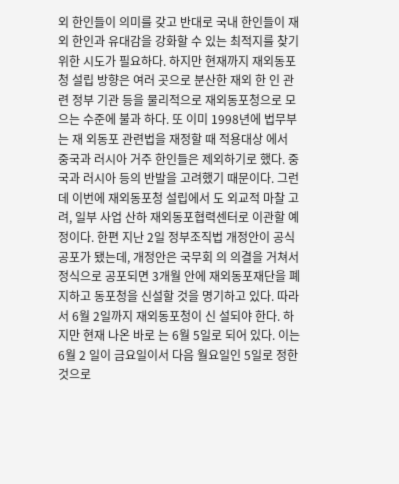외 한인들이 의미를 갖고 반대로 국내 한인들이 재외 한인과 유대감을 강화할 수 있는 최적지를 찾기 위한 시도가 필요하다. 하지만 현재까지 재외동포청 설립 방향은 여러 곳으로 분산한 재외 한 인 관련 정부 기관 등을 물리적으로 재외동포청으로 모으는 수준에 불과 하다. 또 이미 1998년에 법무부는 재 외동포 관련법을 재정할 때 적용대상 에서 중국과 러시아 거주 한인들은 제외하기로 했다. 중국과 러시아 등의 반발을 고려했기 때문이다. 그런데 이번에 재외동포청 설립에서 도 외교적 마찰 고려, 일부 사업 산하 재외동포협력센터로 이관할 예정이다. 한편 지난 2일 정부조직법 개정안이 공식 공포가 됐는데, 개정안은 국무회 의 의결을 거쳐서 정식으로 공포되면 3개월 안에 재외동포재단을 폐지하고 동포청을 신설할 것을 명기하고 있다. 따라서 6월 2일까지 재외동포청이 신 설되야 한다. 하지만 현재 나온 바로 는 6월 5일로 되어 있다. 이는 6월 2 일이 금요일이서 다음 월요일인 5일로 정한 것으로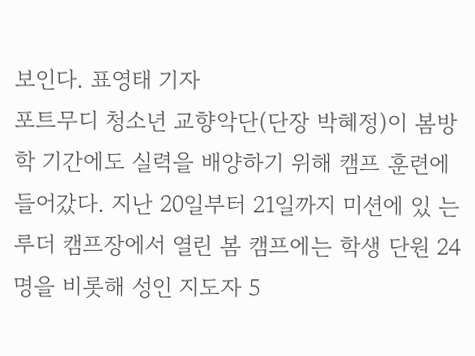보인다. 표영태 기자
포트무디 청소년 교향악단(단장 박혜정)이 봄방학 기간에도 실력을 배양하기 위해 캠프 훈련에 들어갔다. 지난 20일부터 21일까지 미션에 있 는 루더 캠프장에서 열린 봄 캠프에는 학생 단원 24명을 비롯해 성인 지도자 5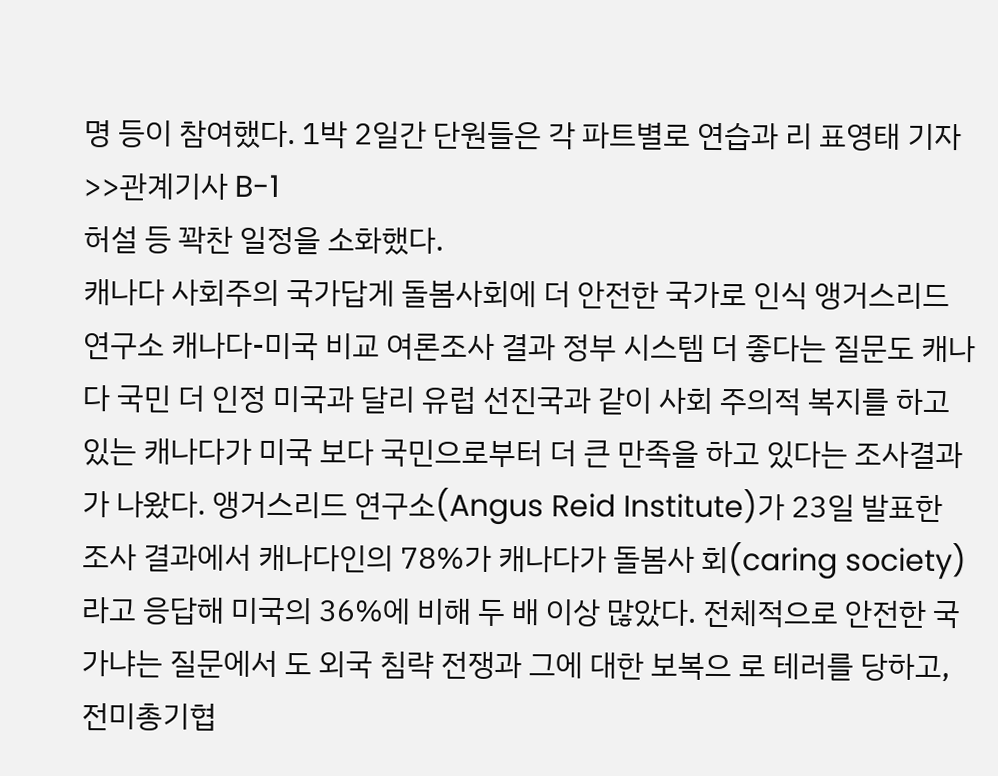명 등이 참여했다. 1박 2일간 단원들은 각 파트별로 연습과 리 표영태 기자 >>관계기사 B-1
허설 등 꽉찬 일정을 소화했다.
캐나다 사회주의 국가답게 돌봄사회에 더 안전한 국가로 인식 앵거스리드 연구소 캐나다-미국 비교 여론조사 결과 정부 시스템 더 좋다는 질문도 캐나다 국민 더 인정 미국과 달리 유럽 선진국과 같이 사회 주의적 복지를 하고 있는 캐나다가 미국 보다 국민으로부터 더 큰 만족을 하고 있다는 조사결과가 나왔다. 앵거스리드 연구소(Angus Reid Institute)가 23일 발표한 조사 결과에서 캐나다인의 78%가 캐나다가 돌봄사 회(caring society)라고 응답해 미국의 36%에 비해 두 배 이상 많았다. 전체적으로 안전한 국가냐는 질문에서 도 외국 침략 전쟁과 그에 대한 보복으 로 테러를 당하고, 전미총기협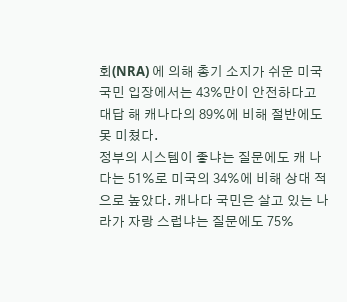회(NRA) 에 의해 총기 소지가 쉬운 미국 국민 입장에서는 43%만이 안전하다고 대답 해 캐나다의 89%에 비해 절반에도 못 미쳤다.
정부의 시스템이 좋냐는 질문에도 캐 나다는 51%로 미국의 34%에 비해 상대 적으로 높았다. 캐나다 국민은 살고 있는 나라가 자랑 스럽냐는 질문에도 75%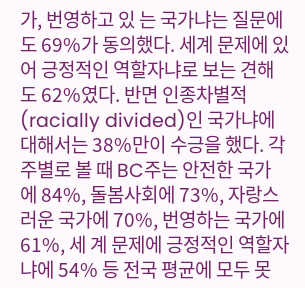가, 번영하고 있 는 국가냐는 질문에도 69%가 동의했다. 세계 문제에 있어 긍정적인 역할자냐로 보는 견해도 62%였다. 반면 인종차별적 (racially divided)인 국가냐에 대해서는 38%만이 수긍을 했다. 각 주별로 볼 때 BC주는 안전한 국가 에 84%, 돌봄사회에 73%, 자랑스러운 국가에 70%, 번영하는 국가에 61%, 세 계 문제에 긍정적인 역할자냐에 54% 등 전국 평균에 모두 못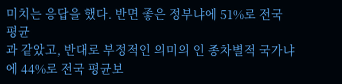미치는 응답을 했다. 반면 좋은 정부냐에 51%로 전국 평균
과 같았고, 반대로 부정적인 의미의 인 종차별적 국가냐에 44%로 전국 평균보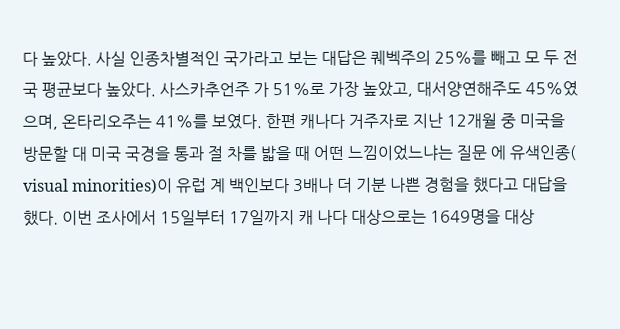다 높았다. 사실 인종차별적인 국가라고 보는 대답은 퀘벡주의 25%를 빼고 모 두 전국 평균보다 높았다. 사스카추언주 가 51%로 가장 높았고, 대서양연해주도 45%였으며, 온타리오주는 41%를 보였다. 한편 캐나다 거주자로 지난 12개월 중 미국을 방문할 대 미국 국경을 통과 절 차를 밟을 때 어떤 느낌이었느냐는 질문 에 유색인종( visual minorities)이 유럽 계 백인보다 3배나 더 기분 나쁜 경험을 했다고 대답을 했다. 이번 조사에서 15일부터 17일까지 캐 나다 대상으로는 1649명을 대상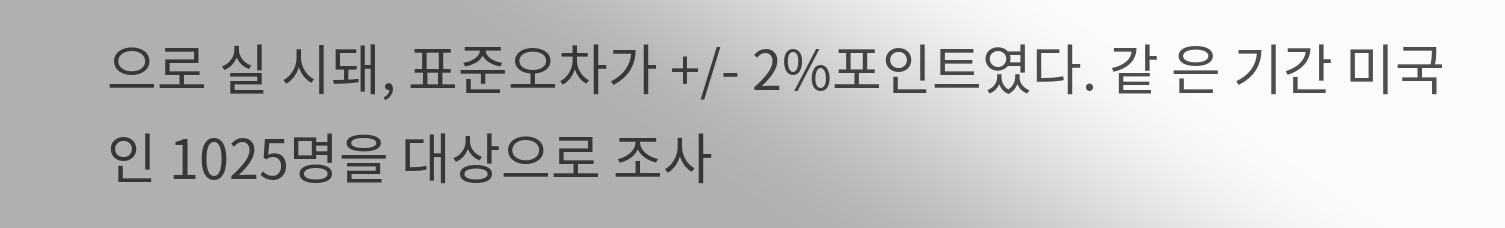으로 실 시돼, 표준오차가 +/- 2%포인트였다. 같 은 기간 미국인 1025명을 대상으로 조사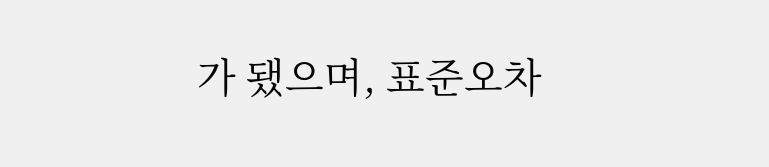가 됐으며, 표준오차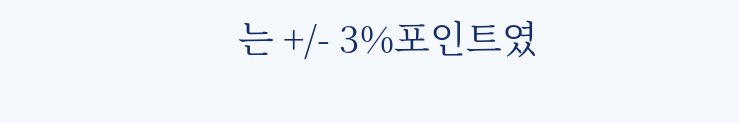는 +/- 3%포인트였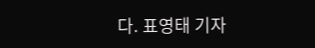다. 표영태 기자